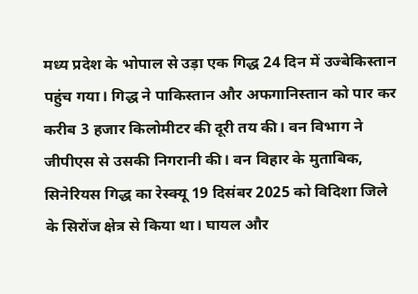मध्य प्रदेश के भोपाल से उड़ा एक गिद्ध 24 दिन में उज्बेकिस्तान पहुंच गया। गिद्ध ने पाकिस्तान और अफगानिस्तान को पार कर करीब 3 हजार किलोमीटर की दूरी तय की। वन विभाग ने जीपीएस से उसकी निगरानी की। वन विहार के मुताबिक, सिनेरियस गिद्ध का रेस्क्यू 19 दिसंबर 2025 को विदिशा जिले के सिरोंज क्षेत्र से किया था। घायल और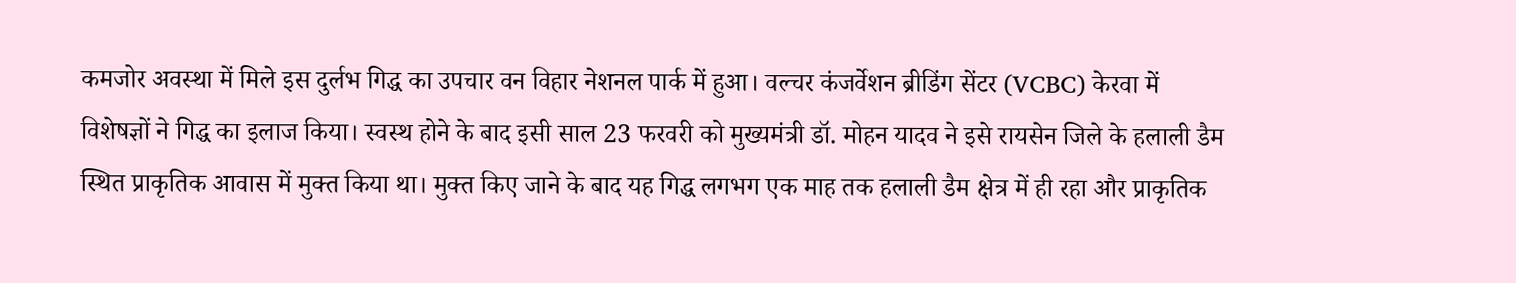कमजोर अवस्था में मिले इस दुर्लभ गिद्ध का उपचार वन विहार नेशनल पार्क में हुआ। वल्चर कंजर्वेशन ब्रीडिंग सेंटर (VCBC) केरवा में विशेषज्ञों ने गिद्ध का इलाज किया। स्वस्थ होने के बाद इसी साल 23 फरवरी को मुख्यमंत्री डॉ. मोहन यादव ने इसे रायसेन जिले के हलाली डैम स्थित प्राकृतिक आवास में मुक्त किया था। मुक्त किए जाने के बाद यह गिद्ध लगभग एक माह तक हलाली डैम क्षेत्र में ही रहा और प्राकृतिक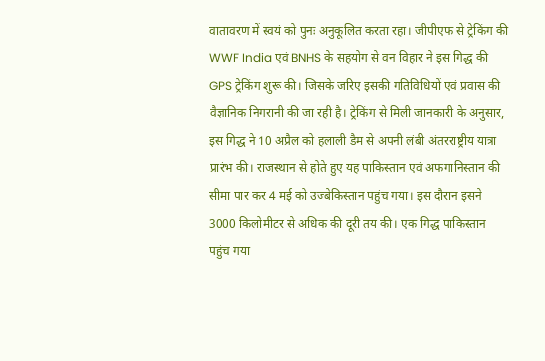वातावरण में स्वयं को पुनः अनुकूलित करता रहा। जीपीएफ से ट्रेकिंग की
WWF India एवं BNHS के सहयोग से वन विहार ने इस गिद्ध की GPS ट्रेकिंग शुरू की। जिसके जरिए इसकी गतिविधियों एवं प्रवास की वैज्ञानिक निगरानी की जा रही है। ट्रेकिंग से मिली जानकारी के अनुसार, इस गिद्ध ने 10 अप्रैल को हलाली डैम से अपनी लंबी अंतरराष्ट्रीय यात्रा प्रारंभ की। राजस्थान से होते हुए यह पाकिस्तान एवं अफगानिस्तान की सीमा पार कर 4 मई को उज्बेकिस्तान पहुंच गया। इस दौरान इसने 3000 किलोमीटर से अधिक की दूरी तय की। एक गिद्ध पाकिस्तान पहुंच गया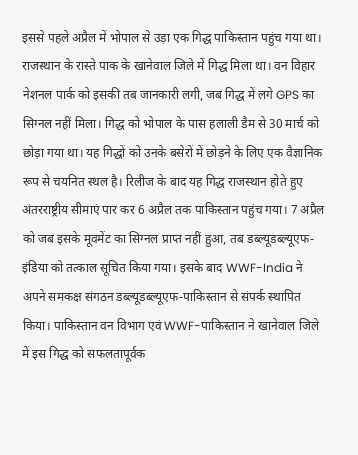इससे पहले अप्रैल में भोपाल से उड़ा एक गिद्ध पाकिस्तान पहुंच गया था। राजस्थान के रास्ते पाक के खानेवाल जिले में गिद्ध मिला था। वन विहार नेशनल पार्क को इसकी तब जानकारी लगी, जब गिद्ध में लगे GPS का सिग्नल नहीं मिला। गिद्ध को भोपाल के पास हलाली डैम से 30 मार्च को छोड़ा गया था। यह गिद्धों को उनके बसेरों में छोड़ने के लिए एक वैज्ञानिक रूप से चयनित स्थल है। रिलीज के बाद यह गिद्ध राजस्थान होते हुए अंतरराष्ट्रीय सीमाएं पार कर 6 अप्रैल तक पाकिस्तान पहुंच गया। 7 अप्रैल को जब इसके मूवमेंट का सिग्नल प्राप्त नहीं हुआ, तब डब्ल्यूडब्ल्यूएफ-इंडिया को तत्काल सूचित किया गया। इसके बाद WWF-India ने अपने समकक्ष संगठन डब्ल्यूडब्ल्यूएफ-पाकिस्तान से संपर्क स्थापित किया। पाकिस्तान वन विभाग एवं WWF-पाकिस्तान ने खानेवाल जिले में इस गिद्ध को सफलतापूर्वक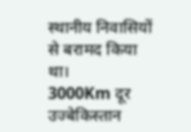स्थानीय निवासियों से बरामद किया था।
3000Km दूर उज्बेकिस्तान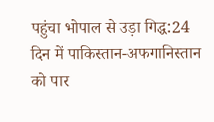पहुंचा भोपाल से उड़ा गिद्ध:24 दिन में पाकिस्तान-अफगानिस्तान को पार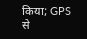किया; GPS से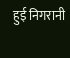हुई निगरानी